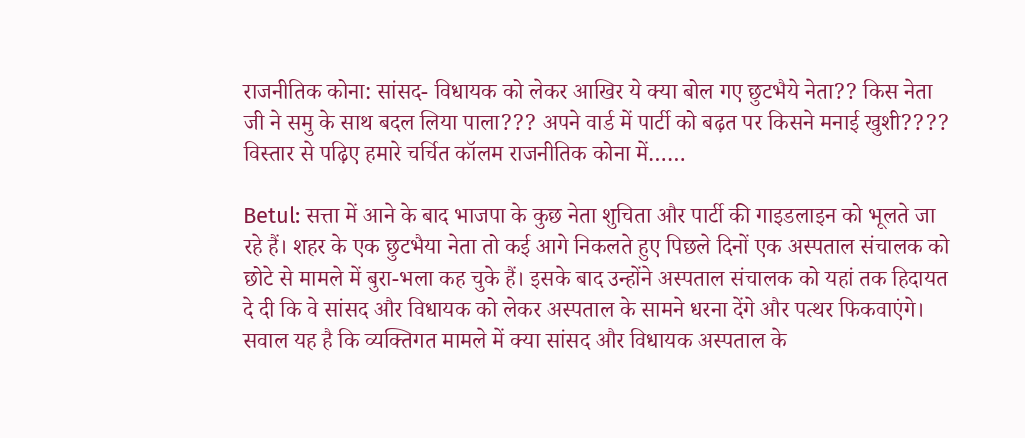राजनीतिक कोना: सांसद- विधायक को लेकर आखिर ये क्या बोल गए छुटभैये नेता?? किस नेता जी ने समु के साथ बदल लिया पाला??? अपने वार्ड में पार्टी को बढ़त पर किसने मनाई खुशी???? विस्तार से पढ़िए हमारे चर्चित कॉलम राजनीतिक कोना में……

Betul: सत्ता में आने के बाद भाजपा के कुछ नेता शुचिता और पार्टी की गाइडलाइन को भूलते जा रहे हैं। शहर के एक छुटभैया नेता तो कई आगे निकलते हुए पिछले दिनों एक अस्पताल संचालक को छोटे से मामले में बुरा-भला कह चुके हैं। इसके बाद उन्होंने अस्पताल संचालक को यहां तक हिदायत दे दी कि वे सांसद और विधायक को लेकर अस्पताल के सामने धरना देंगे और पत्थर फिकवाएंगे। सवाल यह है कि व्यक्तिगत मामले में क्या सांसद और विधायक अस्पताल के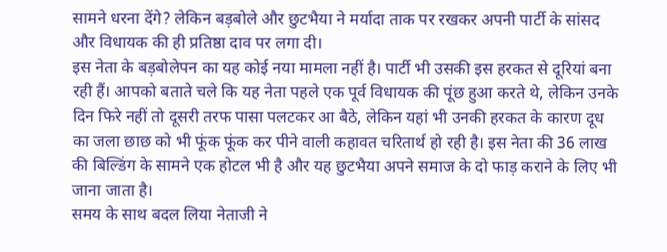सामने धरना देंगे? लेकिन बड़बोले और छुटभैया ने मर्यादा ताक पर रखकर अपनी पार्टी के सांसद और विधायक की ही प्रतिष्ठा दाव पर लगा दी।
इस नेता के बड़बोलेपन का यह कोई नया मामला नहीं है। पार्टी भी उसकी इस हरकत से दूरियां बना रही हैं। आपको बताते चले कि यह नेता पहले एक पूर्व विधायक की पूंछ हुआ करते थे, लेकिन उनके दिन फिरे नहीं तो दूसरी तरफ पासा पलटकर आ बैठे, लेकिन यहां भी उनकी हरकत के कारण दूध का जला छाछ को भी फूंक फूंक कर पीने वाली कहावत चरितार्थ हो रही है। इस नेता की 36 लाख की बिल्डिंग के सामने एक होटल भी है और यह छुटभैया अपने समाज के दो फाड़ कराने के लिए भी जाना जाता है।
समय के साथ बदल लिया नेताजी ने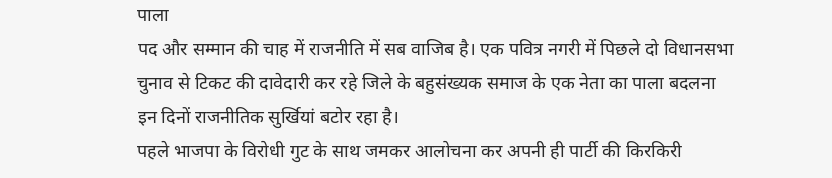पाला
पद और सम्मान की चाह में राजनीति में सब वाजिब है। एक पवित्र नगरी में पिछले दो विधानसभा चुनाव से टिकट की दावेदारी कर रहे जिले के बहुसंख्यक समाज के एक नेता का पाला बदलना इन दिनों राजनीतिक सुर्खियां बटोर रहा है।
पहले भाजपा के विरोधी गुट के साथ जमकर आलोचना कर अपनी ही पार्टी की किरकिरी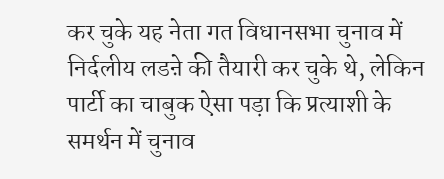कर चुके यह नेता गत विधानसभा चुनाव में निर्दलीय लडऩे की तैयारी कर चुके थे, लेकिन पार्टी का चाबुक ऐसा पड़ा कि प्रत्याशी के समर्थन में चुनाव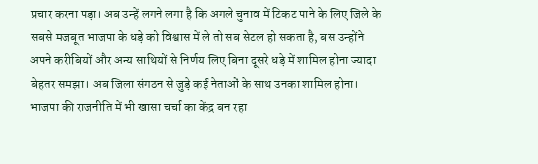प्रचार करना पड़ा। अब उन्हें लगने लगा है कि अगले चुनाव में टिकट पाने के लिए जिले के सबसे मजबूत भाजपा के धड़े को विश्वास में ले तो सब सेटल हो सकता है, बस उन्होंने अपने करीबियों और अन्य साथियों से निर्णय लिए बिना दूसरे धड़े में शामिल होना ज्यादा बेहतर समझा। अब जिला संगठन से जुड़े कई नेताओं के साथ उनका शामिल होना। भाजपा की राजनीति में भी खासा चर्चा का केंद्र बन रहा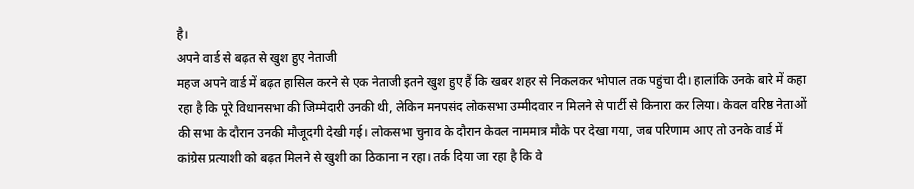है।
अपने वार्ड से बढ़त से खुश हुए नेताजी
महज अपने वार्ड में बढ़त हासिल करने से एक नेताजी इतने खुश हुए हैं कि खबर शहर से निकलकर भोपाल तक पहुंचा दी। हालांकि उनके बारे में कहा रहा है कि पूरे विधानसभा की जिम्मेदारी उनकी थी, लेकिन मनपसंद लोकसभा उम्मीदवार न मिलने से पार्टी से किनारा कर लिया। केवल वरिष्ठ नेताओं की सभा के दौरान उनकी मौजूदगी देखी गई। लोकसभा चुनाव के दौरान केवल नाममात्र मौके पर देखा गया, जब परिणाम आए तो उनके वार्ड में कांग्रेस प्रत्याशी को बढ़त मिलने से खुशी का ठिकाना न रहा। तर्क दिया जा रहा है कि वे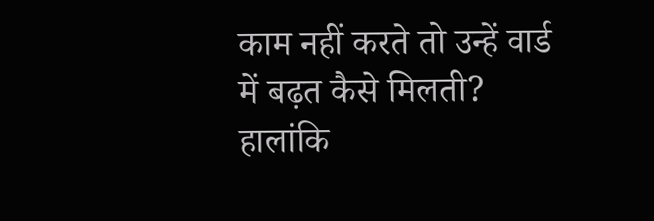काम नहीं करते तो उन्हें वार्ड में बढ़त कैसे मिलती? हालांकि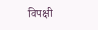विपक्षी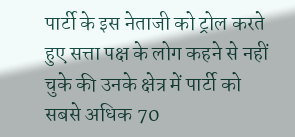पार्टी के इस नेताजी को ट्रोल करते हुए सत्ता पक्ष के लोग कहने से नहीं चुके की उनके क्षेत्र में पार्टी को सबसे अधिक 70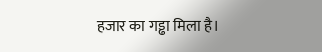हजार का गड्ढा मिला है।